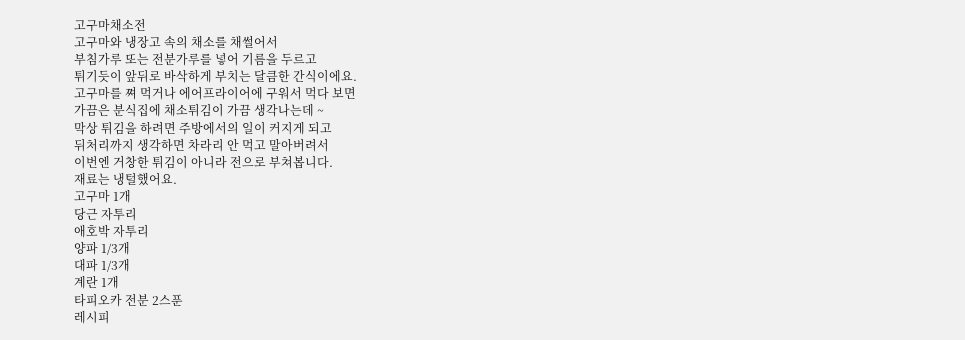고구마채소전
고구마와 냉장고 속의 채소를 채썰어서
부침가루 또는 전분가루를 넣어 기름을 두르고
튀기듯이 앞뒤로 바삭하게 부치는 달큼한 간식이에요.
고구마를 쪄 먹거나 에어프라이어에 구워서 먹다 보면
가끔은 분식집에 채소튀김이 가끔 생각나는데 ~
막상 튀김을 하려면 주방에서의 일이 커지게 되고
뒤처리까지 생각하면 차라리 안 먹고 말아버려서
이번엔 거창한 튀김이 아니라 전으로 부쳐봅니다.
재료는 냉털했어요.
고구마 1개
당근 자투리
애호박 자투리
양파 1/3개
대파 1/3개
계란 1개
타피오카 전분 2스푼
레시피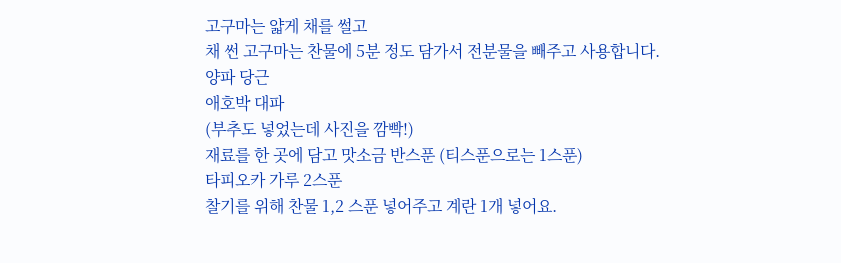고구마는 얇게 채를 썰고
채 썬 고구마는 찬물에 5분 정도 담가서 전분물을 빼주고 사용합니다.
양파 당근
애호박 대파
(부추도 넣었는데 사진을 깜빡!)
재료를 한 곳에 담고 맛소금 반스푼 (티스푼으로는 1스푼)
타피오카 가루 2스푼
찰기를 위해 찬물 1,2 스푼 넣어주고 계란 1개 넣어요.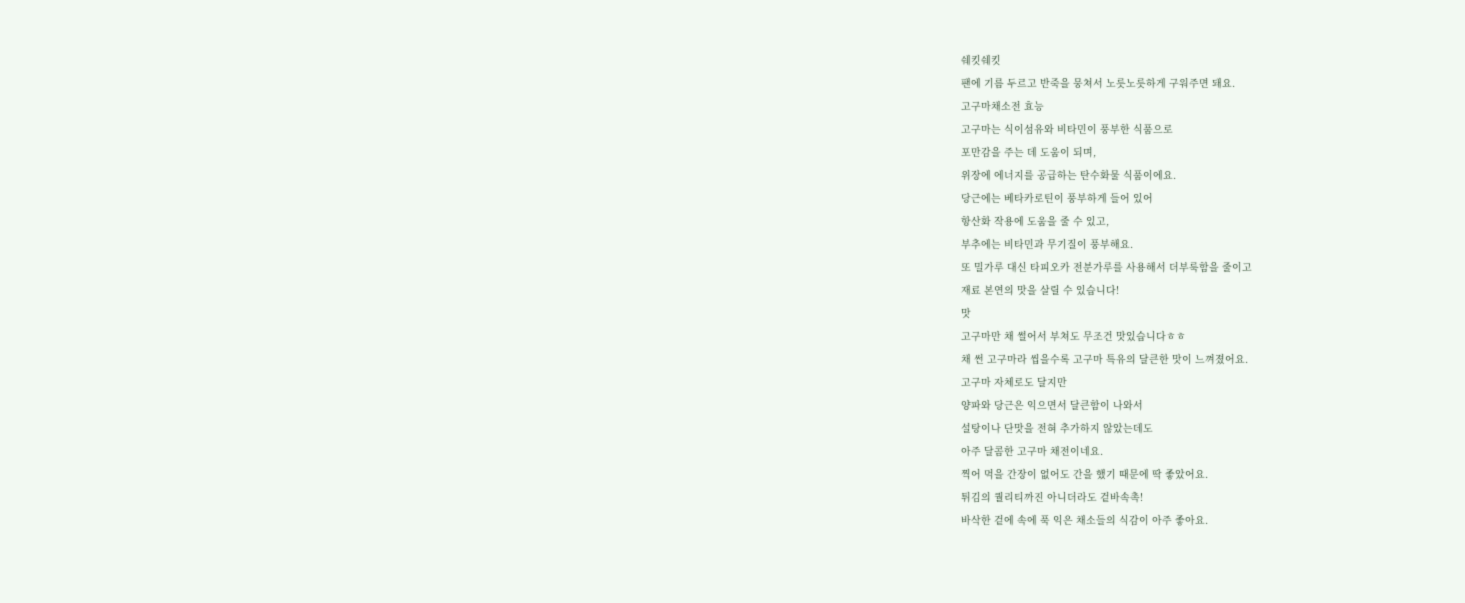쉐킷쉐킷
팬에 기름 두르고 반죽을 뭉쳐서 노릇노릇하게 구워주면 돼요.
고구마채소전 효능
고구마는 식이섬유와 비타민이 풍부한 식품으로
포만감을 주는 데 도움이 되며,
위장에 에너지를 공급하는 탄수화물 식품이에요.
당근에는 베타카로틴이 풍부하게 들어 있어
항산화 작용에 도움을 줄 수 있고,
부추에는 비타민과 무기질이 풍부해요.
또 밀가루 대신 타피오카 전분가루를 사용해서 더부룩함을 줄이고
재료 본연의 맛을 살릴 수 있습니다!
맛
고구마만 채 썰어서 부쳐도 무조건 맛있습니다ㅎㅎ
채 썬 고구마라 씹을수록 고구마 특유의 달큰한 맛이 느껴졌어요.
고구마 자체로도 달지만
양파와 당근은 익으면서 달큰함이 나와서
설탕이나 단맛을 전혀 추가하지 않았는데도
아주 달콤한 고구마 채전이네요.
찍어 먹을 간장이 없어도 간을 했기 때문에 딱 좋았어요.
튀김의 퀄리티까진 아니더라도 겉바속촉!
바삭한 겉에 속에 푹 익은 채소들의 식감이 아주 좋아요.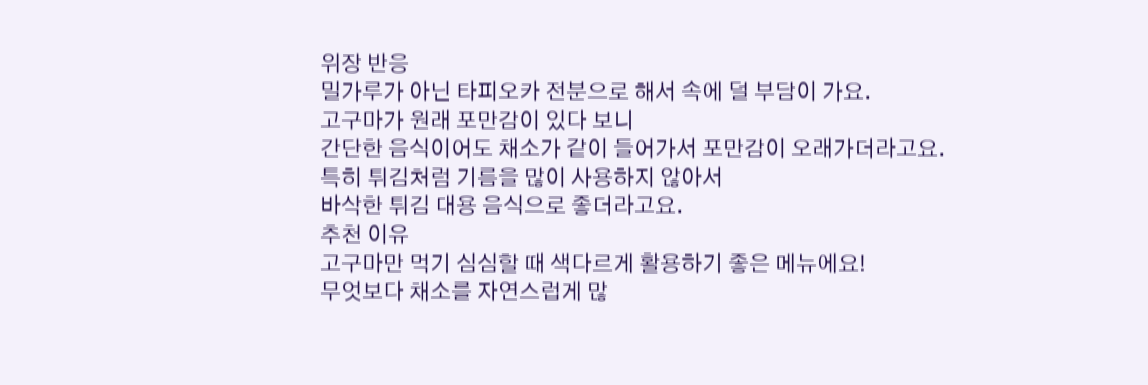위장 반응
밀가루가 아닌 타피오카 전분으로 해서 속에 덜 부담이 가요.
고구마가 원래 포만감이 있다 보니
간단한 음식이어도 채소가 같이 들어가서 포만감이 오래가더라고요.
특히 튀김처럼 기름을 많이 사용하지 않아서
바삭한 튀김 대용 음식으로 좋더라고요.
추천 이유
고구마만 먹기 심심할 때 색다르게 활용하기 좋은 메뉴에요!
무엇보다 채소를 자연스럽게 많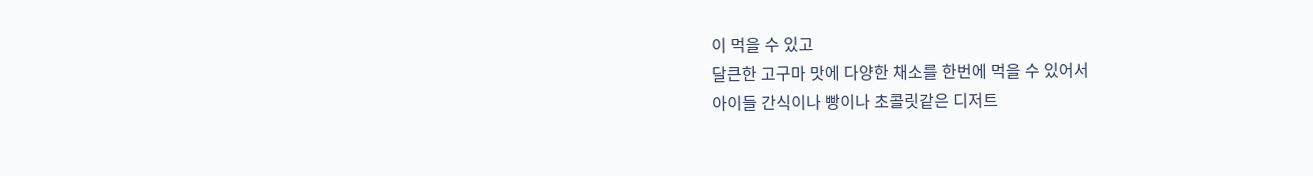이 먹을 수 있고
달큰한 고구마 맛에 다양한 채소를 한번에 먹을 수 있어서
아이들 간식이나 빵이나 초콜릿같은 디저트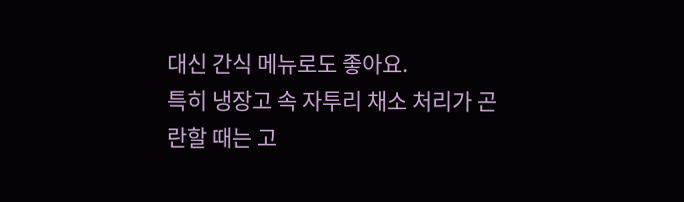대신 간식 메뉴로도 좋아요.
특히 냉장고 속 자투리 채소 처리가 곤란할 때는 고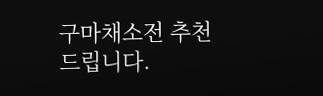구마채소전 추천드립니다.